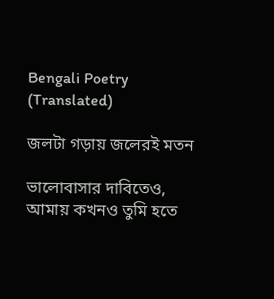Bengali Poetry (Translated)

জলটা গড়ায় জলেরই মতন

ভালোবাসার দাবিতেও,
আমায় কখনও তুমি হতে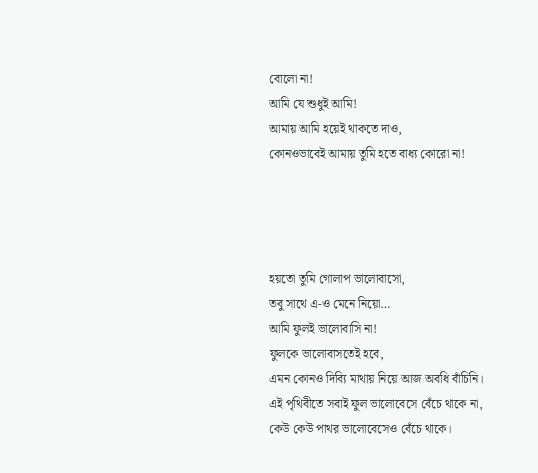বোলো না!
আমি যে শুধুই আমি!
আমায় আমি হয়েই থাকতে দাও,
কোনওভাবেই আমায় তুমি হতে বাধ্য কোরো না!




হয়তো তুমি গোলাপ ভালোবাসো,
তবু সাথে এ-ও মেনে নিয়ো…
আমি ফুলই ভালোবাসি না!
ফুলকে ভালোবাসতেই হবে,
এমন কোনও দিব্যি মাথায় নিয়ে আজ অবধি বাঁচিনি।
এই পৃথিবীতে সবাই ফুল ভালোবেসে বেঁচে থাকে না,
কেউ কেউ পাথর ভালোবেসেও বেঁচে থাকে।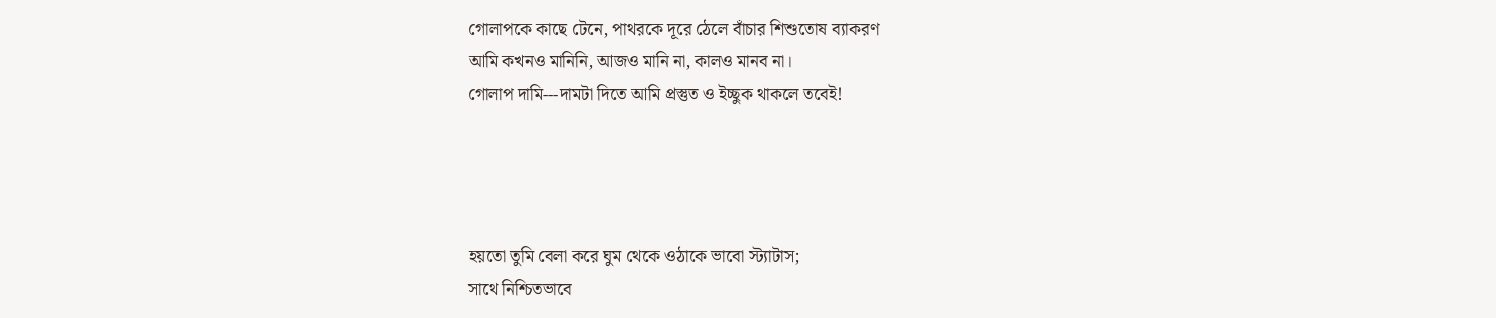গোলাপকে কাছে টেনে, পাথরকে দূরে ঠেলে বাঁচার শিশুতোষ ব্যাকরণ
আমি কখনও মানিনি, আজও মানি না, কালও মানব না।
গোলাপ দামি---দামটা দিতে আমি প্রস্তুত ও ইচ্ছুক থাকলে তবেই!




হয়তো তুমি বেলা করে ঘুম থেকে ওঠাকে ভাবো স্ট্যাটাস;
সাথে নিশ্চিতভাবে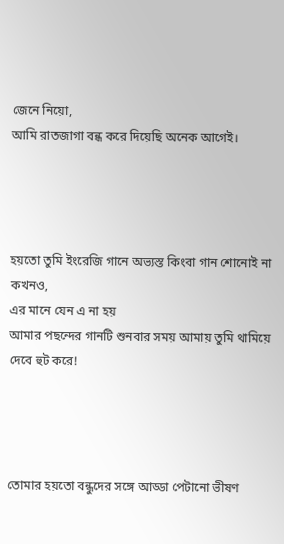জেনে নিয়ো,
আমি রাতজাগা বন্ধ করে দিয়েছি অনেক আগেই।




হয়তো তুমি ইংরেজি গানে অভ্যস্ত কিংবা গান শোনোই না কখনও,
এর মানে যেন এ না হয়
আমার পছন্দের গানটি শুনবার সময় আমায় তুমি থামিয়ে দেবে হুট করে!




তোমার হয়তো বন্ধুদের সঙ্গে আড্ডা পেটানো ভীষণ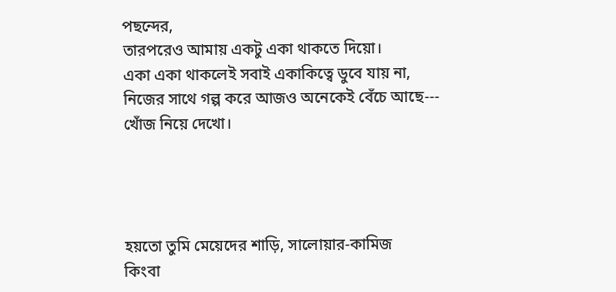পছন্দের,
তারপরেও আমায় একটু একা থাকতে দিয়ো।
একা একা থাকলেই সবাই একাকিত্বে ডুবে যায় না,
নিজের সাথে গল্প করে আজও অনেকেই বেঁচে আছে---
খোঁজ নিয়ে দেখো।




হয়তো তুমি মেয়েদের শাড়ি, সালোয়ার-কামিজ
কিংবা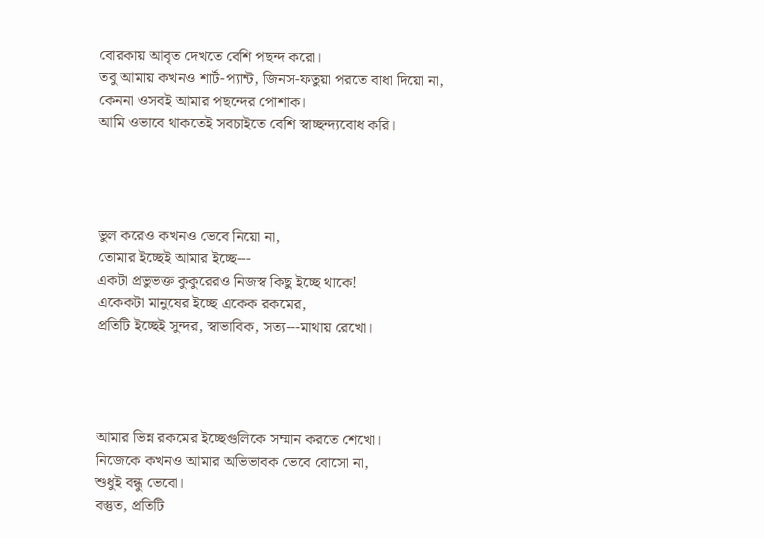বোরকায় আবৃত দেখতে বেশি পছন্দ করো।
তবু আমায় কখনও শার্ট-প্যান্ট, জিনস-ফতুয়া পরতে বাধা দিয়ো না,
কেননা ওসবই আমার পছন্দের পোশাক।
আমি ওভাবে থাকতেই সবচাইতে বেশি স্বাচ্ছন্দ্যবোধ করি।




ভুল করেও কখনও ভেবে নিয়ো না,
তোমার ইচ্ছেই আমার ইচ্ছে---
একটা প্রভুভক্ত কুকুরেরও নিজস্ব কিছু ইচ্ছে থাকে!
একেকটা মানুষের ইচ্ছে একেক রকমের,
প্রতিটি ইচ্ছেই সুন্দর, স্বাভাবিক, সত্য---মাথায় রেখো।




আমার ভিন্ন রকমের ইচ্ছেগুলিকে সম্মান করতে শেখো।
নিজেকে কখনও আমার অভিভাবক ভেবে বোসো না,
শুধুই বন্ধু ভেবো।
বস্তুত, প্রতিটি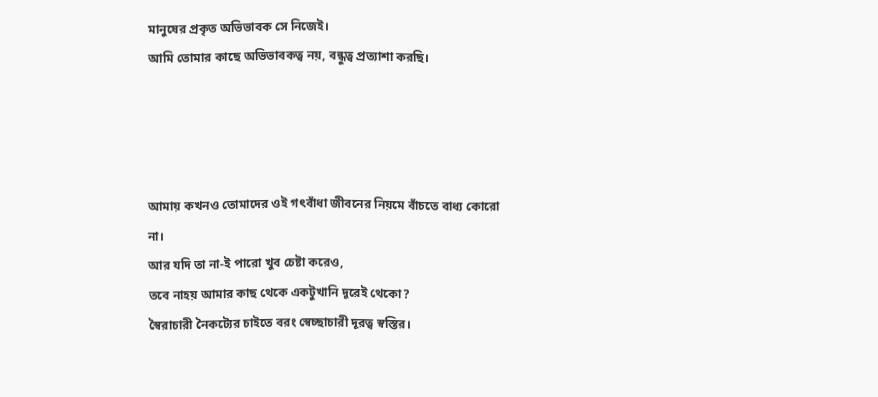মানুষের প্রকৃত অভিভাবক সে নিজেই।
আমি তোমার কাছে অভিভাবকত্ব নয়, বন্ধুত্ব প্রত্যাশা করছি।




আমায় কখনও তোমাদের ওই গৎবাঁধা জীবনের নিয়মে বাঁচতে বাধ্য কোরো
না।
আর যদি তা না-ই পারো খুব চেষ্টা করেও,
তবে নাহয় আমার কাছ থেকে একটুখানি দূরেই থেকো?
স্বৈরাচারী নৈকট্যের চাইতে বরং স্বেচ্ছাচারী দূরত্ব স্বস্তির।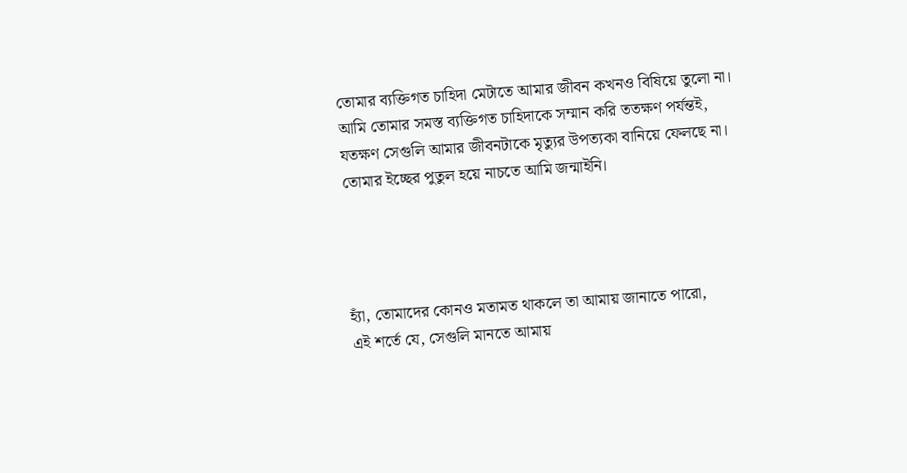তোমার ব্যক্তিগত চাহিদা মেটাতে আমার জীবন কখনও বিষিয়ে তুলো না।
আমি তোমার সমস্ত ব্যক্তিগত চাহিদাকে সম্মান করি ততক্ষণ পর্যন্তই,
যতক্ষণ সেগুলি আমার জীবনটাকে মৃত্যুর উপত্যকা বানিয়ে ফেলছে না।
তোমার ইচ্ছের পুতুল হয়ে নাচতে আমি জন্মাইনি।




হ্যাঁ, তোমাদের কোনও মতামত থাকলে তা আমায় জানাতে পারো,
এই শর্তে যে, সেগুলি মানতে আমায়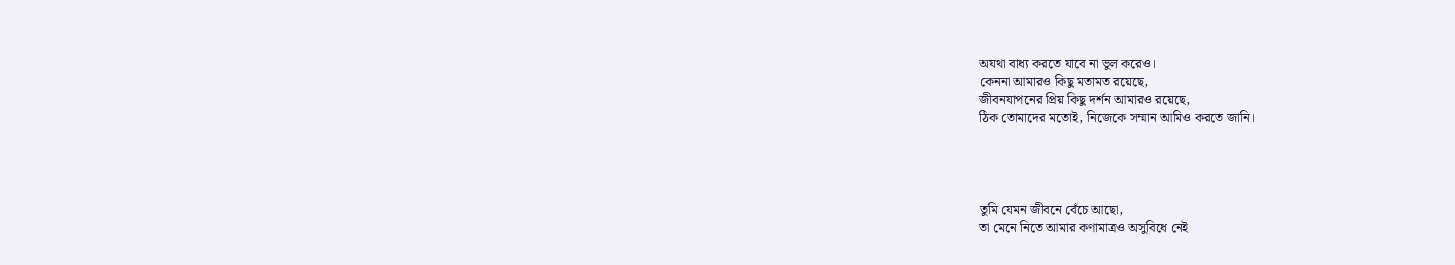অযথা বাধ্য করতে যাবে না ভুল করেও।
কেননা আমারও কিছু মতামত রয়েছে,
জীবনযাপনের প্রিয় কিছু দর্শন আমারও রয়েছে,
ঠিক তোমাদের মতোই, নিজেকে সম্মান আমিও করতে জানি।




তুমি যেমন জীবনে বেঁচে আছো,
তা মেনে নিতে আমার কণামাত্রও অসুবিধে নেই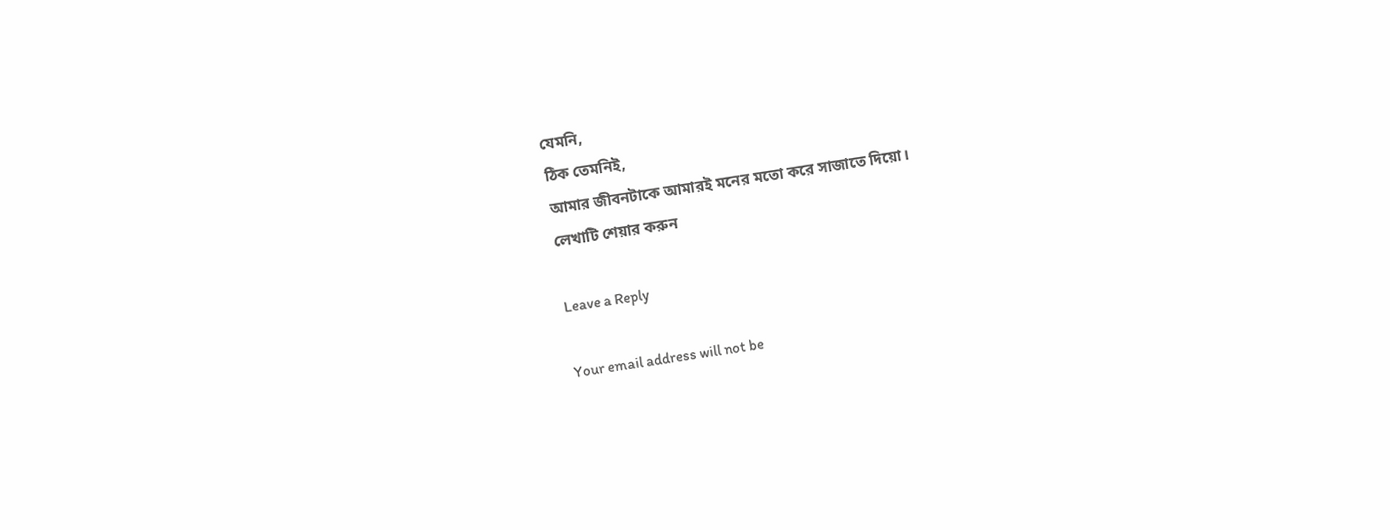যেমনি,
ঠিক তেমনিই,
আমার জীবনটাকে আমারই মনের মতো করে সাজাতে দিয়ো।
লেখাটি শেয়ার করুন

Leave a Reply

Your email address will not be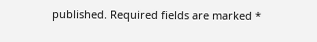published. Required fields are marked *